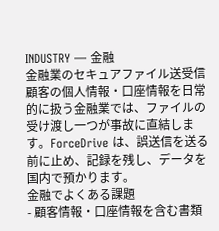INDUSTRY — 金融
金融業のセキュアファイル送受信
顧客の個人情報・口座情報を日常的に扱う金融業では、ファイルの受け渡し一つが事故に直結します。ForceDrive は、誤送信を送る前に止め、記録を残し、データを国内で預かります。
金融でよくある課題
- 顧客情報・口座情報を含む書類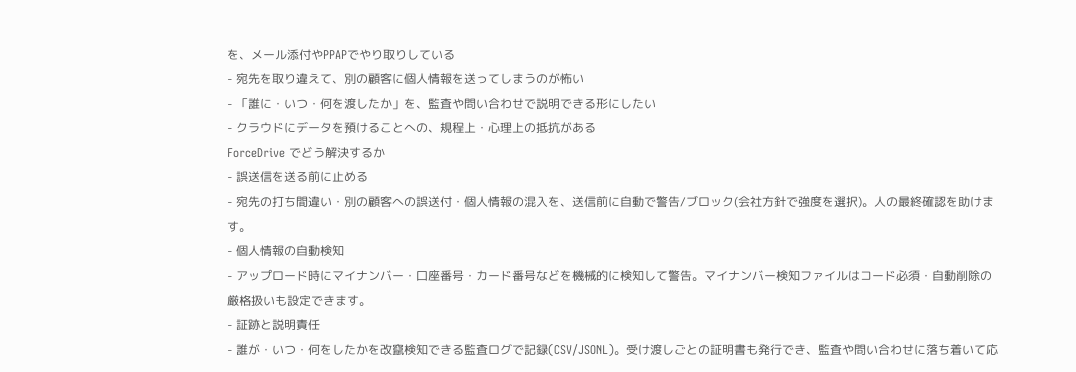を、メール添付やPPAPでやり取りしている
- 宛先を取り違えて、別の顧客に個人情報を送ってしまうのが怖い
- 「誰に・いつ・何を渡したか」を、監査や問い合わせで説明できる形にしたい
- クラウドにデータを預けることへの、規程上・心理上の抵抗がある
ForceDrive でどう解決するか
- 誤送信を送る前に止める
- 宛先の打ち間違い・別の顧客への誤送付・個人情報の混入を、送信前に自動で警告/ブロック(会社方針で強度を選択)。人の最終確認を助けます。
- 個人情報の自動検知
- アップロード時にマイナンバー・口座番号・カード番号などを機械的に検知して警告。マイナンバー検知ファイルはコード必須・自動削除の厳格扱いも設定できます。
- 証跡と説明責任
- 誰が・いつ・何をしたかを改竄検知できる監査ログで記録(CSV/JSONL)。受け渡しごとの証明書も発行でき、監査や問い合わせに落ち着いて応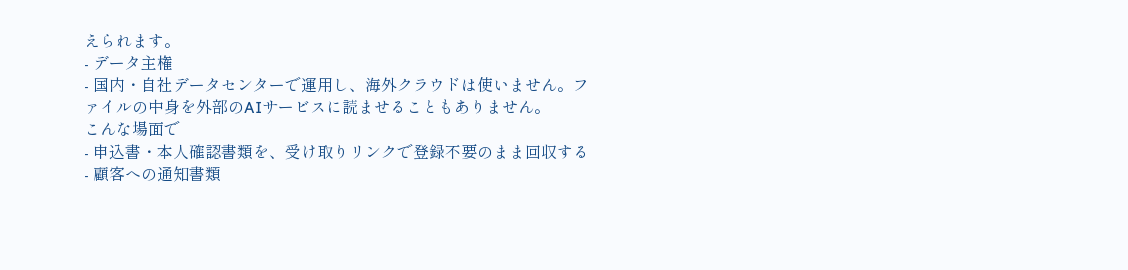えられます。
- データ主権
- 国内・自社データセンターで運用し、海外クラウドは使いません。ファイルの中身を外部のAIサービスに読ませることもありません。
こんな場面で
- 申込書・本人確認書類を、受け取りリンクで登録不要のまま回収する
- 顧客への通知書類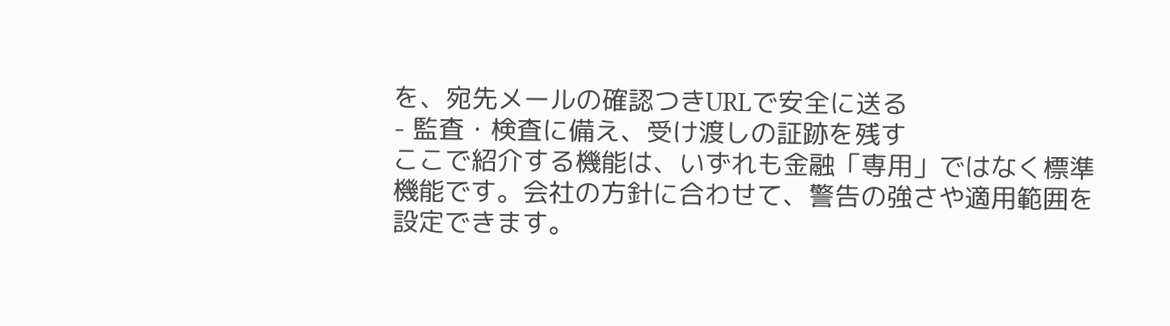を、宛先メールの確認つきURLで安全に送る
- 監査・検査に備え、受け渡しの証跡を残す
ここで紹介する機能は、いずれも金融「専用」ではなく標準機能です。会社の方針に合わせて、警告の強さや適用範囲を設定できます。